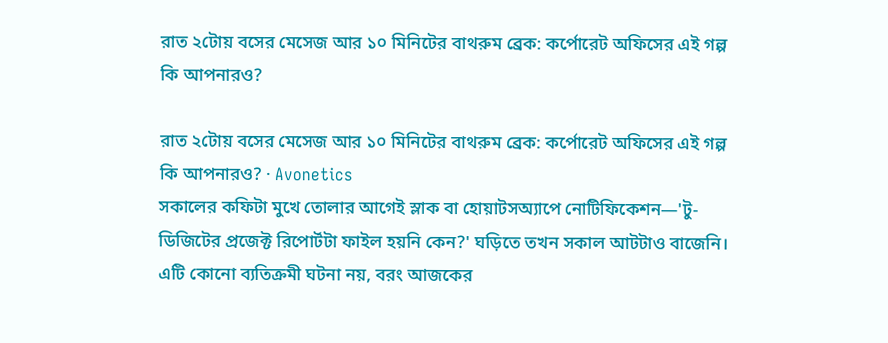রাত ২টোয় বসের মেসেজ আর ১০ মিনিটের বাথরুম ব্রেক: কর্পোরেট অফিসের এই গল্প কি আপনারও?

রাত ২টোয় বসের মেসেজ আর ১০ মিনিটের বাথরুম ব্রেক: কর্পোরেট অফিসের এই গল্প কি আপনারও? · Avonetics
সকালের কফিটা মুখে তোলার আগেই স্লাক বা হোয়াটসঅ্যাপে নোটিফিকেশন—'টু-ডিজিটের প্রজেক্ট রিপোর্টটা ফাইল হয়নি কেন?' ঘড়িতে তখন সকাল আটটাও বাজেনি। এটি কোনো ব্যতিক্রমী ঘটনা নয়, বরং আজকের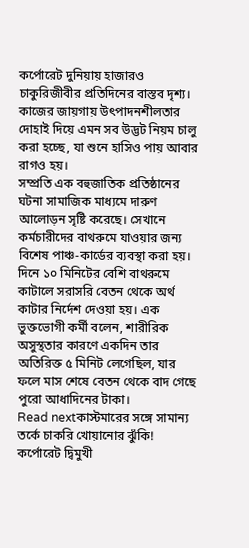কর্পোরেট দুনিয়ায় হাজারও চাকুরিজীবীর প্রতিদিনের বাস্তব দৃশ্য। কাজের জায়গায় উৎপাদনশীলতার দোহাই দিয়ে এমন সব উদ্ভট নিয়ম চালু করা হচ্ছে, যা শুনে হাসিও পায় আবার রাগও হয়।
সম্প্রতি এক বহুজাতিক প্রতিষ্ঠানের ঘটনা সামাজিক মাধ্যমে দারুণ আলোড়ন সৃষ্টি করেছে। সেখানে কর্মচারীদের বাথরুমে যাওয়ার জন্য বিশেষ পাঞ্চ-কার্ডের ব্যবস্থা করা হয়। দিনে ১০ মিনিটের বেশি বাথরুমে কাটালে সরাসরি বেতন থেকে অর্থ কাটার নির্দেশ দেওয়া হয়। এক ভুক্তভোগী কর্মী বলেন, শারীরিক অসুস্থতার কারণে একদিন তার অতিরিক্ত ৫ মিনিট লেগেছিল, যার ফলে মাস শেষে বেতন থেকে বাদ গেছে পুরো আধাদিনের টাকা।
Read nextকাস্টমারের সঙ্গে সামান্য তর্কে চাকরি খোয়ানোর ঝুঁকি! কর্পোরেট দ্বিমুখী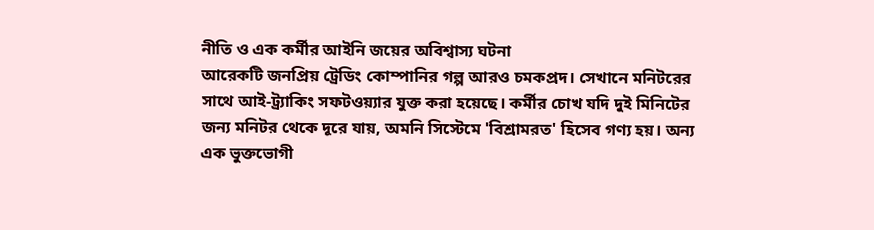নীতি ও এক কর্মীর আইনি জয়ের অবিশ্বাস্য ঘটনা
আরেকটি জনপ্রিয় ট্রেডিং কোম্পানির গল্প আরও চমকপ্রদ। সেখানে মনিটরের সাথে আই-ট্র্যাকিং সফটওয়্যার যুক্ত করা হয়েছে। কর্মীর চোখ যদি দুই মিনিটের জন্য মনিটর থেকে দূরে যায়, অমনি সিস্টেমে 'বিশ্রামরত' হিসেব গণ্য হয়। অন্য এক ভুক্তভোগী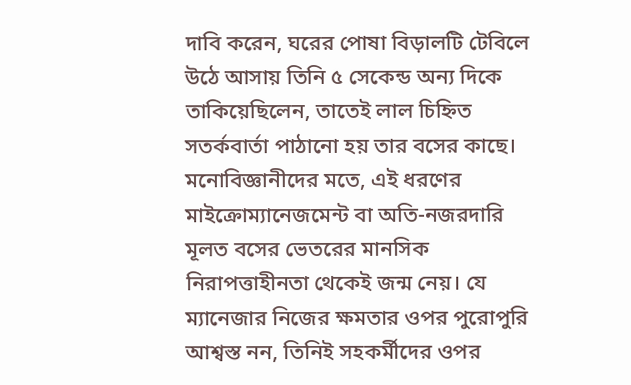দাবি করেন, ঘরের পোষা বিড়ালটি টেবিলে উঠে আসায় তিনি ৫ সেকেন্ড অন্য দিকে তাকিয়েছিলেন, তাতেই লাল চিহ্নিত সতর্কবার্তা পাঠানো হয় তার বসের কাছে।
মনোবিজ্ঞানীদের মতে, এই ধরণের মাইক্রোম্যানেজমেন্ট বা অতি-নজরদারি মূলত বসের ভেতরের মানসিক নিরাপত্তাহীনতা থেকেই জন্ম নেয়। যে ম্যানেজার নিজের ক্ষমতার ওপর পুরোপুরি আশ্বস্ত নন, তিনিই সহকর্মীদের ওপর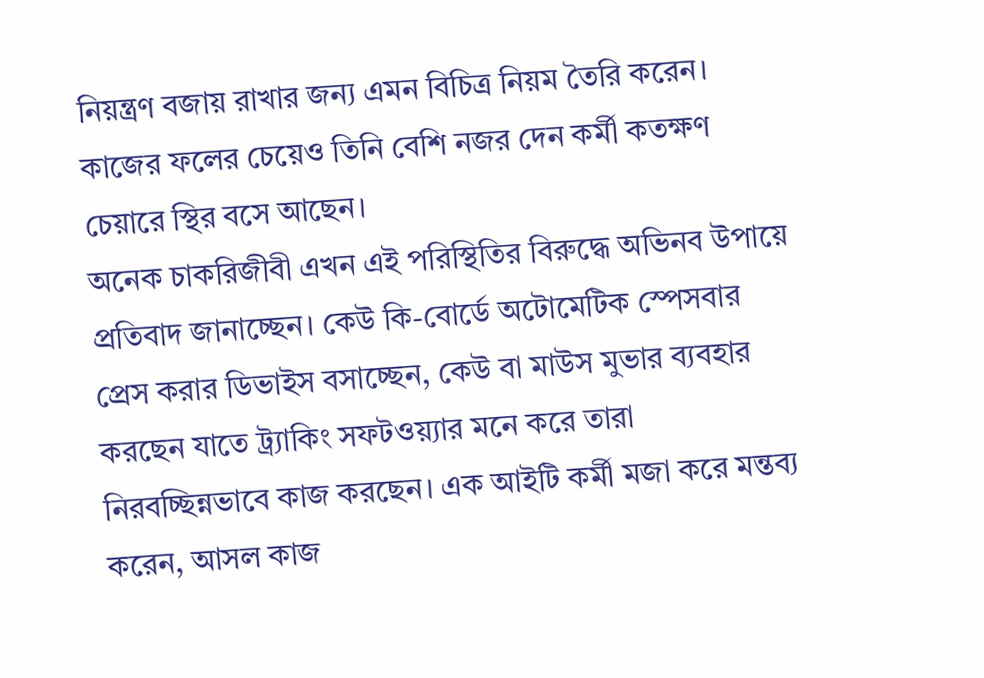নিয়ন্ত্রণ বজায় রাখার জন্য এমন বিচিত্র নিয়ম তৈরি করেন। কাজের ফলের চেয়েও তিনি বেশি নজর দেন কর্মী কতক্ষণ চেয়ারে স্থির বসে আছেন।
অনেক চাকরিজীবী এখন এই পরিস্থিতির বিরুদ্ধে অভিনব উপায়ে প্রতিবাদ জানাচ্ছেন। কেউ কি-বোর্ডে অটোমেটিক স্পেসবার প্রেস করার ডিভাইস বসাচ্ছেন, কেউ বা মাউস মুভার ব্যবহার করছেন যাতে ট্র্যাকিং সফটওয়্যার মনে করে তারা নিরবচ্ছিন্নভাবে কাজ করছেন। এক আইটি কর্মী মজা করে মন্তব্য করেন, আসল কাজ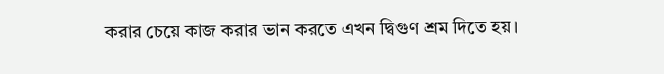করার চেয়ে কাজ করার ভান করতে এখন দ্বিগুণ শ্রম দিতে হয়।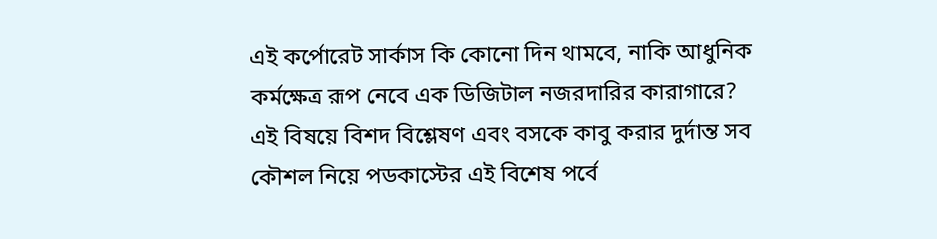এই কর্পোরেট সার্কাস কি কোনো দিন থামবে, নাকি আধুনিক কর্মক্ষেত্র রূপ নেবে এক ডিজিটাল নজরদারির কারাগারে? এই বিষয়ে বিশদ বিশ্লেষণ এবং বসকে কাবু করার দুর্দান্ত সব কৌশল নিয়ে পডকাস্টের এই বিশেষ পর্বে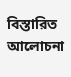বিস্তারিত আলোচনা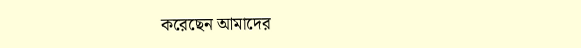করেছেন আমাদের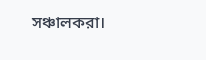সঞ্চালকরা।